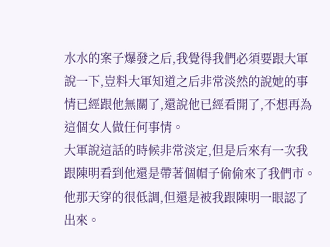水水的案子爆發之后,我覺得我們必須要跟大軍說一下,豈料大軍知道之后非常淡然的說她的事情已經跟他無關了,還說他已經看開了,不想再為這個女人做任何事情。
大軍說這話的時候非常淡定,但是后來有一次我跟陳明看到他還是帶著個帽子偷偷來了我們市。
他那天穿的很低調,但還是被我跟陳明一眼認了出來。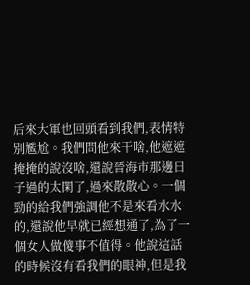后來大軍也回頭看到我們,表情特別尷尬。我們問他來干啥,他遮遮掩掩的說沒啥,還說晉海市那邊日子過的太閑了,過來散散心。一個勁的給我們強調他不是來看水水的,還說他早就已經想通了,為了一個女人做傻事不值得。他說這話的時候沒有看我們的眼神,但是我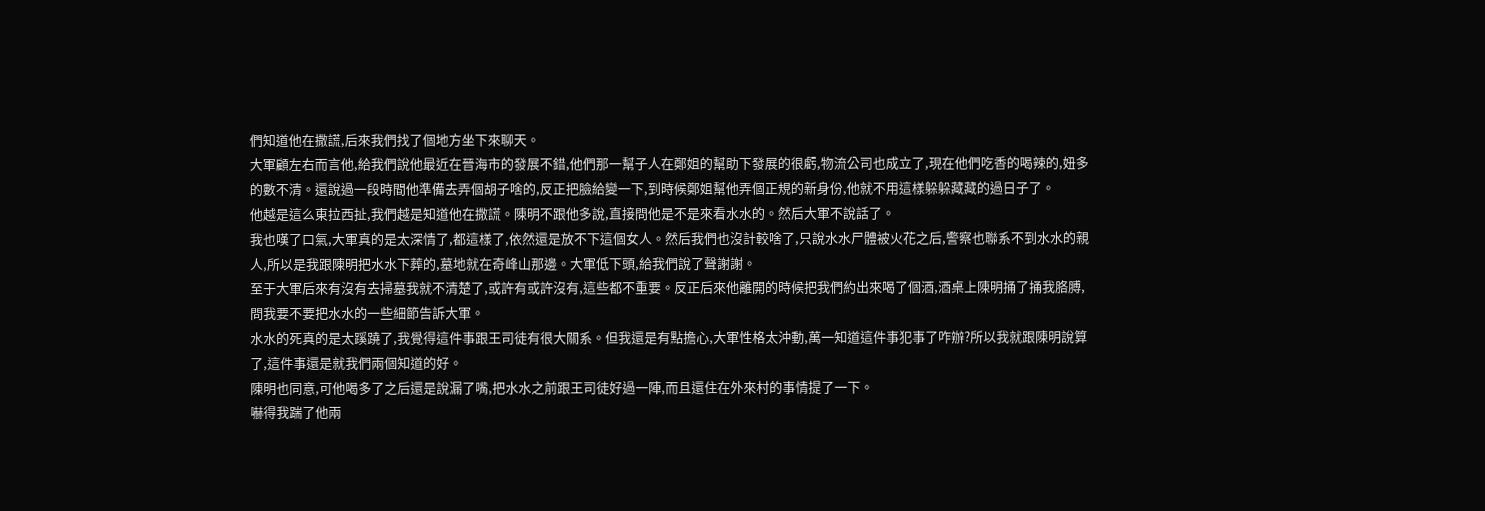們知道他在撒謊,后來我們找了個地方坐下來聊天。
大軍顧左右而言他,給我們說他最近在晉海市的發展不錯,他們那一幫子人在鄭姐的幫助下發展的很虧,物流公司也成立了,現在他們吃香的喝辣的,妞多的數不清。還說過一段時間他準備去弄個胡子啥的,反正把臉給變一下,到時候鄭姐幫他弄個正規的新身份,他就不用這樣躲躲藏藏的過日子了。
他越是這么東拉西扯,我們越是知道他在撒謊。陳明不跟他多說,直接問他是不是來看水水的。然后大軍不說話了。
我也嘆了口氣,大軍真的是太深情了,都這樣了,依然還是放不下這個女人。然后我們也沒計較啥了,只說水水尸體被火花之后,警察也聯系不到水水的親人,所以是我跟陳明把水水下葬的,墓地就在奇峰山那邊。大軍低下頭,給我們說了聲謝謝。
至于大軍后來有沒有去掃墓我就不清楚了,或許有或許沒有,這些都不重要。反正后來他離開的時候把我們約出來喝了個酒,酒桌上陳明捅了捅我胳膊,問我要不要把水水的一些細節告訴大軍。
水水的死真的是太蹊蹺了,我覺得這件事跟王司徒有很大關系。但我還是有點擔心,大軍性格太沖動,萬一知道這件事犯事了咋辦?所以我就跟陳明說算了,這件事還是就我們兩個知道的好。
陳明也同意,可他喝多了之后還是說漏了嘴,把水水之前跟王司徒好過一陣,而且還住在外來村的事情提了一下。
嚇得我踹了他兩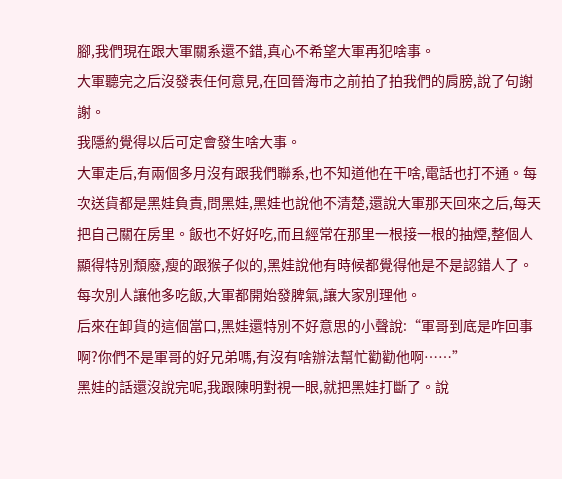腳,我們現在跟大軍關系還不錯,真心不希望大軍再犯啥事。
大軍聽完之后沒發表任何意見,在回晉海市之前拍了拍我們的肩膀,說了句謝謝。
我隱約覺得以后可定會發生啥大事。
大軍走后,有兩個多月沒有跟我們聯系,也不知道他在干啥,電話也打不通。每次送貨都是黑娃負責,問黑娃,黑娃也說他不清楚,還說大軍那天回來之后,每天把自己關在房里。飯也不好好吃,而且經常在那里一根接一根的抽煙,整個人顯得特別頹廢,瘦的跟猴子似的,黑娃說他有時候都覺得他是不是認錯人了。每次別人讓他多吃飯,大軍都開始發脾氣,讓大家別理他。
后來在卸貨的這個當口,黑娃還特別不好意思的小聲說:“軍哥到底是咋回事啊?你們不是軍哥的好兄弟嗎,有沒有啥辦法幫忙勸勸他啊……”
黑娃的話還沒說完呢,我跟陳明對視一眼,就把黑娃打斷了。說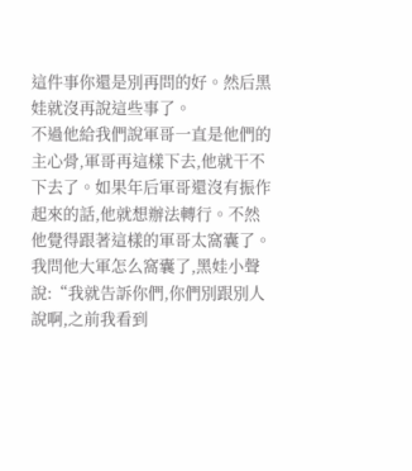這件事你還是別再問的好。然后黑娃就沒再說這些事了。
不過他給我們說軍哥一直是他們的主心骨,軍哥再這樣下去,他就干不下去了。如果年后軍哥還沒有振作起來的話,他就想辦法轉行。不然他覺得跟著這樣的軍哥太窩囊了。我問他大軍怎么窩囊了,黑娃小聲說:“我就告訴你們,你們別跟別人說啊,之前我看到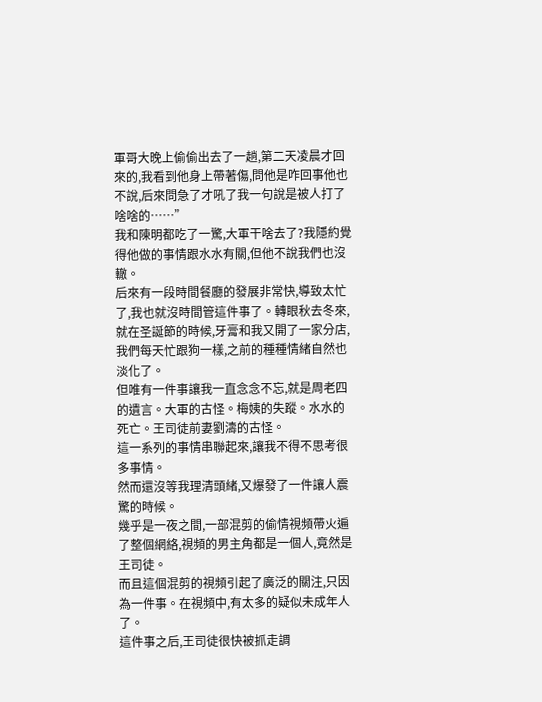軍哥大晚上偷偷出去了一趟,第二天凌晨才回來的,我看到他身上帶著傷,問他是咋回事他也不說,后來問急了才吼了我一句說是被人打了啥啥的……”
我和陳明都吃了一驚,大軍干啥去了?我隱約覺得他做的事情跟水水有關,但他不說我們也沒轍。
后來有一段時間餐廳的發展非常快,導致太忙了,我也就沒時間管這件事了。轉眼秋去冬來,就在圣誕節的時候,牙膏和我又開了一家分店,我們每天忙跟狗一樣,之前的種種情緒自然也淡化了。
但唯有一件事讓我一直念念不忘,就是周老四的遺言。大軍的古怪。梅姨的失蹤。水水的死亡。王司徒前妻劉濤的古怪。
這一系列的事情串聯起來,讓我不得不思考很多事情。
然而還沒等我理清頭緒,又爆發了一件讓人震驚的時候。
幾乎是一夜之間,一部混剪的偷情視頻帶火遍了整個網絡,視頻的男主角都是一個人,竟然是王司徒。
而且這個混剪的視頻引起了廣泛的關注,只因為一件事。在視頻中,有太多的疑似未成年人了。
這件事之后,王司徒很快被抓走調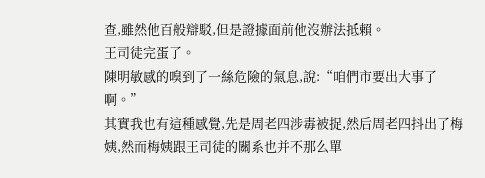查,雖然他百般辯駁,但是證據面前他沒辦法抵賴。
王司徒完蛋了。
陳明敏感的嗅到了一絲危險的氣息,說:“咱們市要出大事了啊。”
其實我也有這種感覺,先是周老四涉毒被捉,然后周老四抖出了梅姨,然而梅姨跟王司徒的關系也并不那么單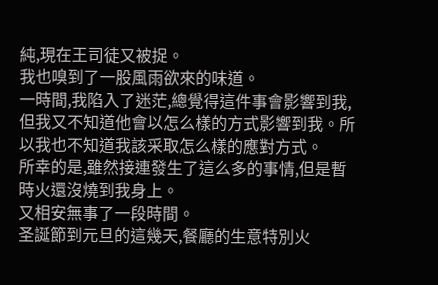純,現在王司徒又被捉。
我也嗅到了一股風雨欲來的味道。
一時間,我陷入了迷茫,總覺得這件事會影響到我,但我又不知道他會以怎么樣的方式影響到我。所以我也不知道我該采取怎么樣的應對方式。
所幸的是,雖然接連發生了這么多的事情,但是暫時火還沒燒到我身上。
又相安無事了一段時間。
圣誕節到元旦的這幾天,餐廳的生意特別火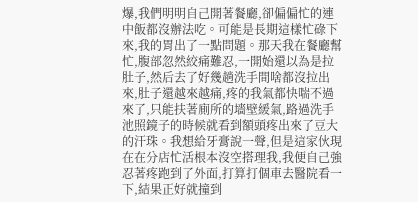爆,我們明明自己開著餐廳,卻偏偏忙的連中飯都沒辦法吃。可能是長期這樣忙碌下來,我的胃出了一點問題。那天我在餐廳幫忙,腹部忽然絞痛難忍,一開始還以為是拉肚子,然后去了好幾趟洗手間啥都沒拉出來,肚子還越來越痛,疼的我氣都快喘不過來了,只能扶著廁所的墻壁緩氣,路過洗手池照鏡子的時候就看到額頭疼出來了豆大的汗珠。我想給牙膏說一聲,但是這家伙現在在分店忙活根本沒空搭理我,我便自己強忍著疼跑到了外面,打算打個車去醫院看一下,結果正好就撞到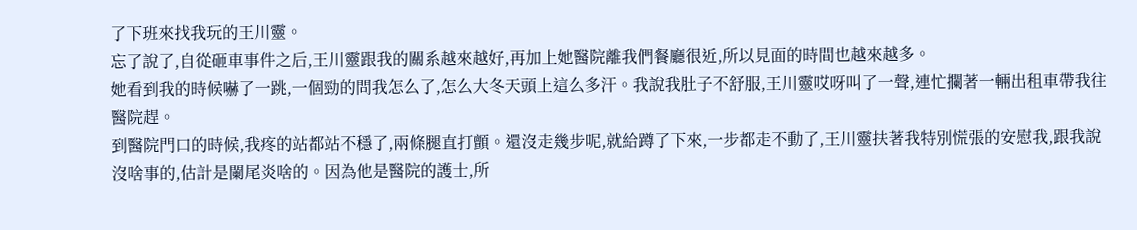了下班來找我玩的王川靈。
忘了說了,自從砸車事件之后,王川靈跟我的關系越來越好,再加上她醫院離我們餐廳很近,所以見面的時間也越來越多。
她看到我的時候嚇了一跳,一個勁的問我怎么了,怎么大冬天頭上這么多汗。我說我肚子不舒服,王川靈哎呀叫了一聲,連忙攔著一輛出租車帶我往醫院趕。
到醫院門口的時候,我疼的站都站不穩了,兩條腿直打顫。還沒走幾步呢,就給蹲了下來,一步都走不動了,王川靈扶著我特別慌張的安慰我,跟我說沒啥事的,估計是闌尾炎啥的。因為他是醫院的護士,所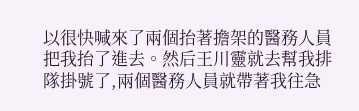以很快喊來了兩個抬著擔架的醫務人員把我抬了進去。然后王川靈就去幫我排隊掛號了,兩個醫務人員就帶著我往急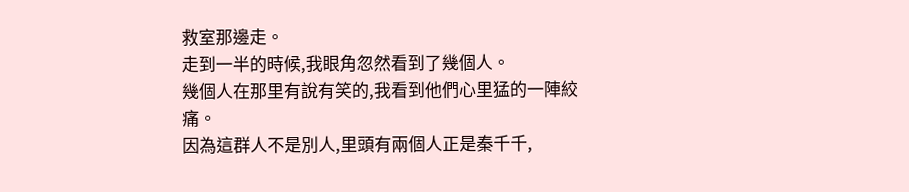救室那邊走。
走到一半的時候,我眼角忽然看到了幾個人。
幾個人在那里有說有笑的,我看到他們心里猛的一陣絞痛。
因為這群人不是別人,里頭有兩個人正是秦千千,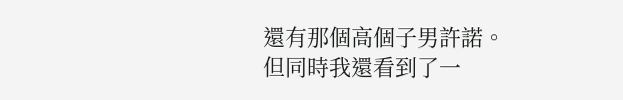還有那個高個子男許諾。
但同時我還看到了一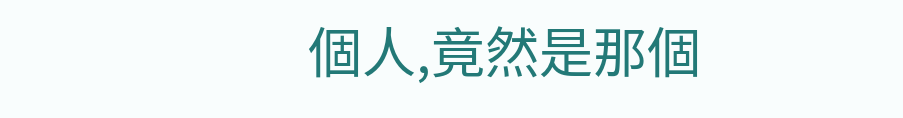個人,竟然是那個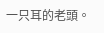一只耳的老頭。